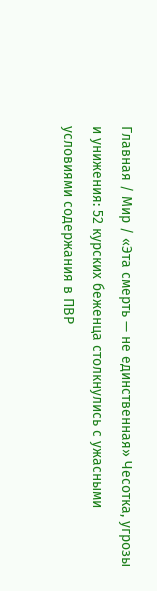Главная / Мир / «Эта смерть — не единственная» Чесотка, угрозы и унижения: 52 курских беженца столкнулись с ужасными условиями содержания в ПВР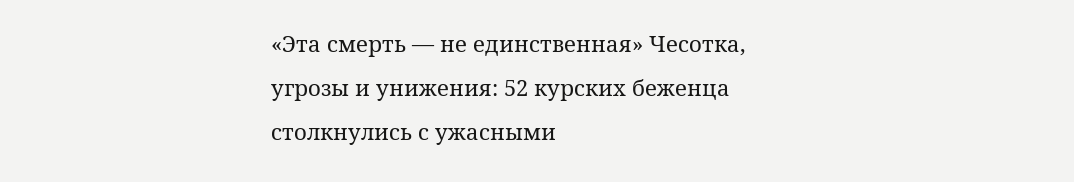«Эта смерть — не единственная» Чесотка, угрозы и унижения: 52 курских беженца столкнулись с ужасными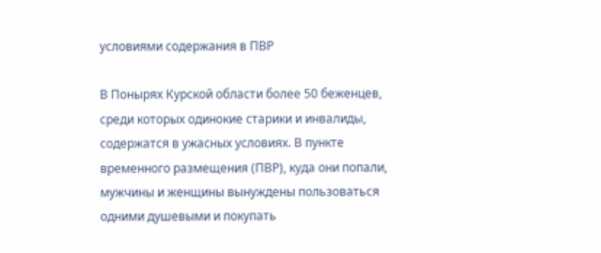условиями содержания в ПВР

В Понырях Курской области более 50 беженцев, среди которых одинокие старики и инвалиды, содержатся в ужасных условиях. В пункте временного размещения (ПВР), куда они попали, мужчины и женщины вынуждены пользоваться одними душевыми и покупать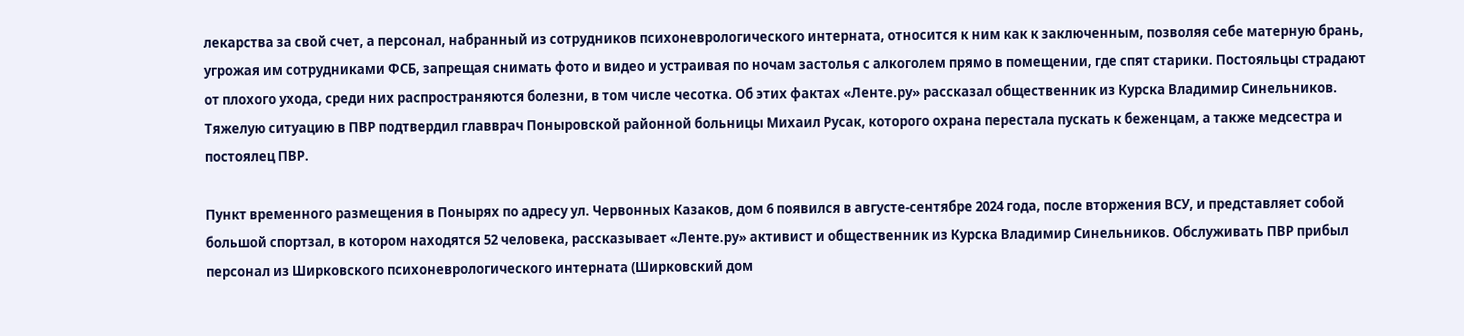лекарства за свой счет, а персонал, набранный из сотрудников психоневрологического интерната, относится к ним как к заключенным, позволяя себе матерную брань, угрожая им сотрудниками ФСБ, запрещая снимать фото и видео и устраивая по ночам застолья с алкоголем прямо в помещении, где спят старики. Постояльцы страдают от плохого ухода, среди них распространяются болезни, в том числе чесотка. Об этих фактах «Ленте.ру» рассказал общественник из Курска Владимир Синельников. Тяжелую ситуацию в ПВР подтвердил главврач Поныровской районной больницы Михаил Русак, которого охрана перестала пускать к беженцам, а также медсестра и постоялец ПВР.

Пункт временного размещения в Понырях по адресу ул. Червонных Казаков, дом 6 появился в августе-сентябре 2024 года, после вторжения ВСУ, и представляет собой большой спортзал, в котором находятся 52 человека, рассказывает «Ленте.ру» активист и общественник из Курска Владимир Синельников. Обслуживать ПВР прибыл персонал из Ширковского психоневрологического интерната (Ширковский дом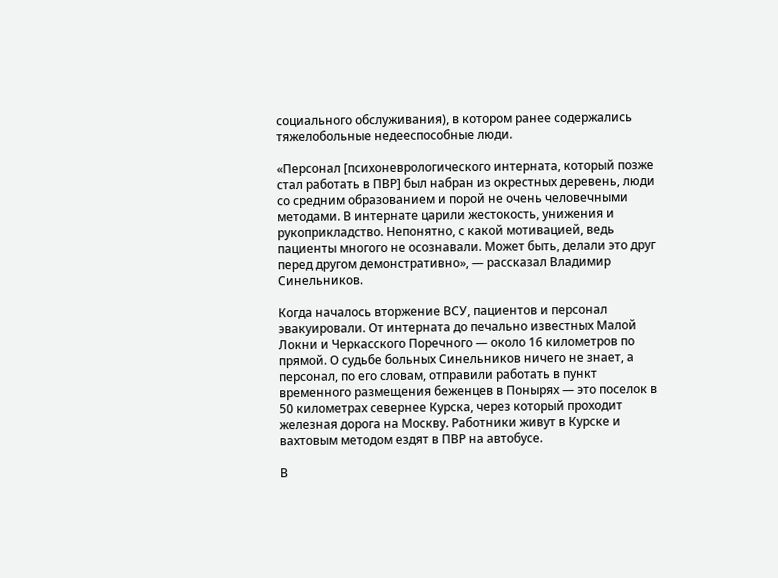социального обслуживания), в котором ранее содержались тяжелобольные недееспособные люди.

«Персонал [психоневрологического интерната, который позже стал работать в ПВР] был набран из окрестных деревень, люди со средним образованием и порой не очень человечными методами. В интернате царили жестокость, унижения и рукоприкладство. Непонятно, с какой мотивацией, ведь пациенты многого не осознавали. Может быть, делали это друг перед другом демонстративно», — рассказал Владимир Синельников.

Когда началось вторжение ВСУ, пациентов и персонал эвакуировали. От интерната до печально известных Малой Локни и Черкасского Поречного — около 16 километров по прямой. О судьбе больных Синельников ничего не знает, а персонал, по его словам, отправили работать в пункт временного размещения беженцев в Понырях — это поселок в 50 километрах севернее Курска, через который проходит железная дорога на Москву. Работники живут в Курске и вахтовым методом ездят в ПВР на автобуcе.

В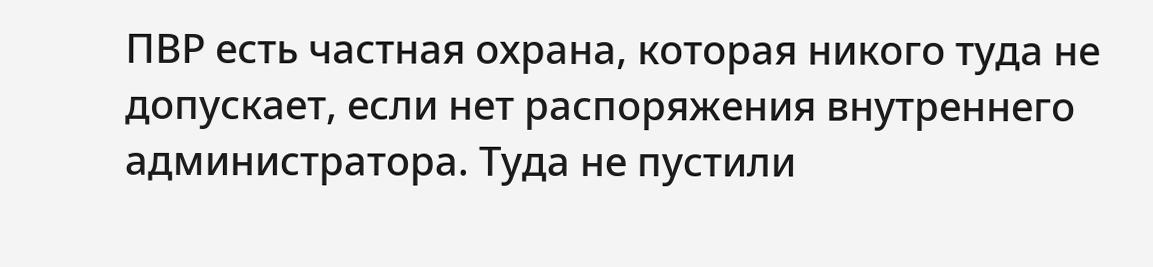ПВР есть частная охрана, которая никого туда не допускает, если нет распоряжения внутреннего администратора. Туда не пустили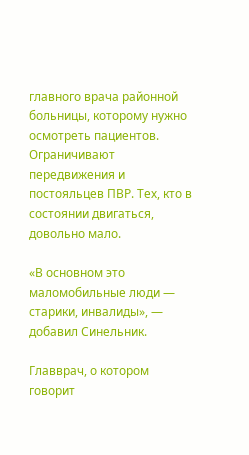главного врача районной больницы, которому нужно осмотреть пациентов. Ограничивают передвижения и постояльцев ПВР. Тех, кто в состоянии двигаться, довольно мало.

«В основном это маломобильные люди — старики, инвалиды», — добавил Синельник.

Главврач, о котором говорит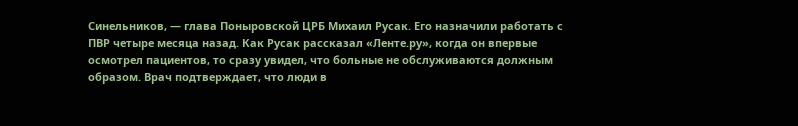Синельников, — глава Поныровской ЦРБ Михаил Русак. Его назначили работать с ПВР четыре месяца назад. Как Русак рассказал «Ленте.ру», когда он впервые осмотрел пациентов, то сразу увидел, что больные не обслуживаются должным образом. Врач подтверждает, что люди в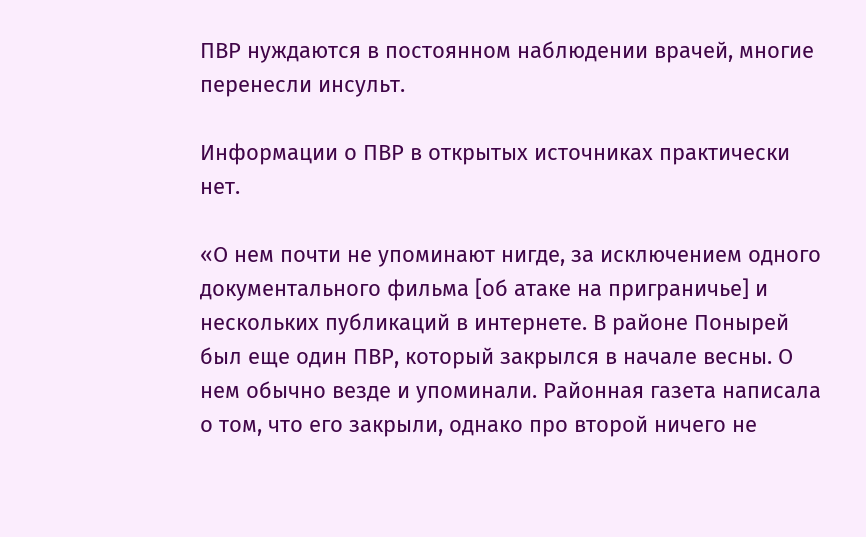ПВР нуждаются в постоянном наблюдении врачей, многие перенесли инсульт.

Информации о ПВР в открытых источниках практически нет.

«О нем почти не упоминают нигде, за исключением одного документального фильма [об атаке на приграничье] и нескольких публикаций в интернете. В районе Понырей был еще один ПВР, который закрылся в начале весны. О нем обычно везде и упоминали. Районная газета написала о том, что его закрыли, однако про второй ничего не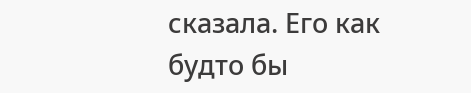сказала. Его как будто бы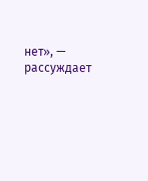нет», — рассуждает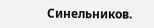Синельников.